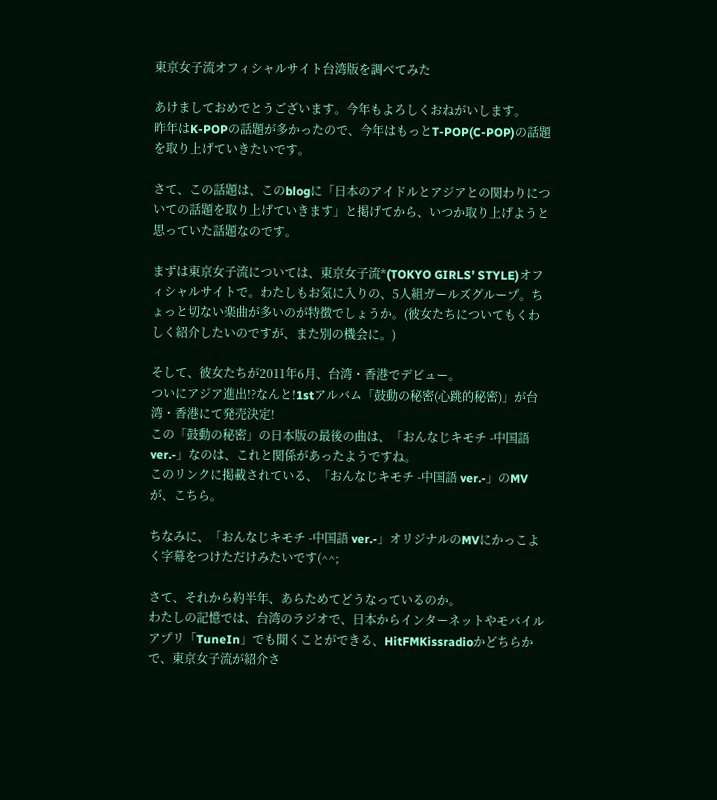東京女子流オフィシャルサイト台湾版を調べてみた

あけましておめでとうございます。今年もよろしくおねがいします。
昨年はK-POPの話題が多かったので、今年はもっとT-POP(C-POP)の話題を取り上げていきたいです。

さて、この話題は、このblogに「日本のアイドルとアジアとの関わりについての話題を取り上げていきます」と掲げてから、いつか取り上げようと思っていた話題なのです。

まずは東京女子流については、東京女子流*(TOKYO GIRLS’ STYLE)オフィシャルサイトで。わたしもお気に入りの、5人組ガールズグループ。ちょっと切ない楽曲が多いのが特徴でしょうか。(彼女たちについてもくわしく紹介したいのですが、また別の機会に。)

そして、彼女たちが2011年6月、台湾・香港でデビュー。
ついにアジア進出!?なんと!1stアルバム「鼓動の秘密(心跳的秘密)」が台湾・香港にて発売決定!
この「鼓動の秘密」の日本版の最後の曲は、「おんなじキモチ -中国語 ver.-」なのは、これと関係があったようですね。
このリンクに掲載されている、「おんなじキモチ -中国語 ver.-」のMVが、こちら。

ちなみに、「おんなじキモチ -中国語 ver.-」オリジナルのMVにかっこよく字幕をつけただけみたいです(^^;

さて、それから約半年、あらためてどうなっているのか。
わたしの記憶では、台湾のラジオで、日本からインターネットやモバイルアプリ「TuneIn」でも聞くことができる、HitFMKissradioかどちらかで、東京女子流が紹介さ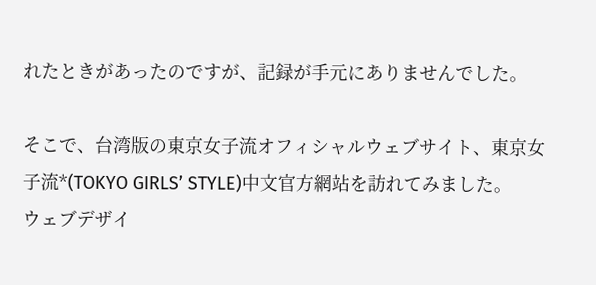れたときがあったのですが、記録が手元にありませんでした。

そこで、台湾版の東京女子流オフィシャルウェブサイト、東京女子流*(TOKYO GIRLS’ STYLE)中文官方網站を訪れてみました。
ウェブデザイ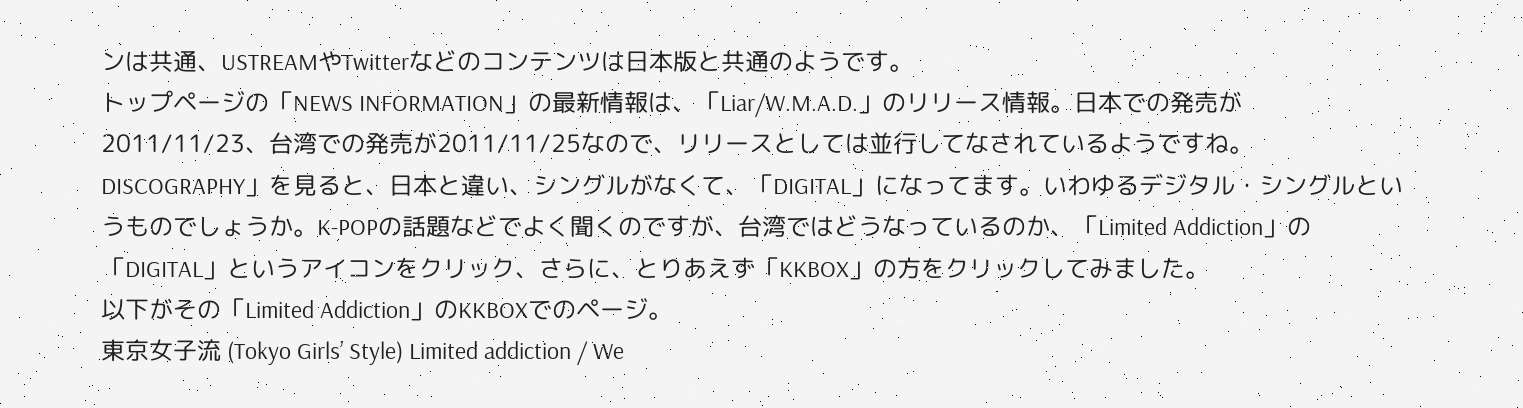ンは共通、USTREAMやTwitterなどのコンテンツは日本版と共通のようです。
トップページの「NEWS INFORMATION」の最新情報は、「Liar/W.M.A.D.」のリリース情報。日本での発売が2011/11/23、台湾での発売が2011/11/25なので、リリースとしては並行してなされているようですね。
DISCOGRAPHY」を見ると、日本と違い、シングルがなくて、「DIGITAL」になってます。いわゆるデジタル・シングルというものでしょうか。K-POPの話題などでよく聞くのですが、台湾ではどうなっているのか、「Limited Addiction」の「DIGITAL」というアイコンをクリック、さらに、とりあえず「KKBOX」の方をクリックしてみました。
以下がその「Limited Addiction」のKKBOXでのページ。
東京女子流 (Tokyo Girls’ Style) Limited addiction / We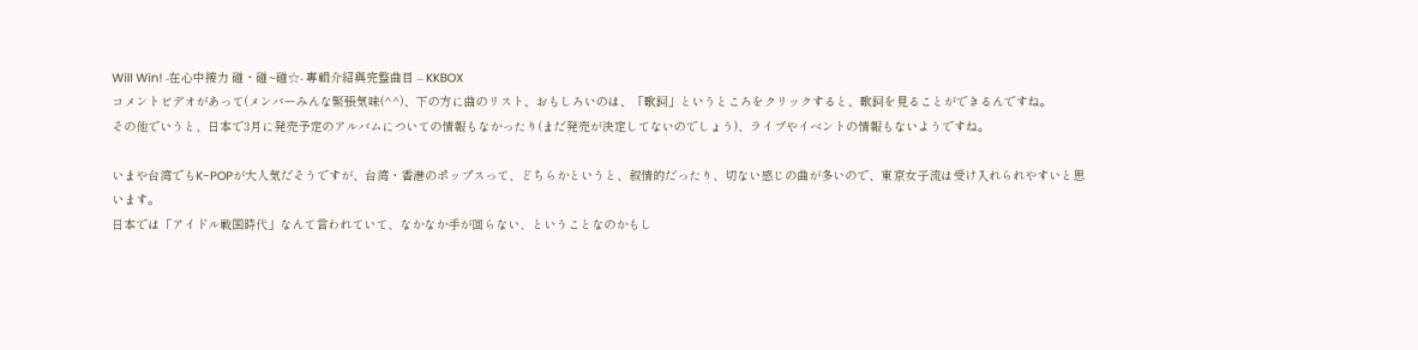Will Win! -在心中接力 碰・碰~碰☆- 專輯介紹與完整曲目 – KKBOX
コメントビデオがあって(メンバーみんな緊張気味(^^)、下の方に曲のリスト、おもしろいのは、「歌詞」というところをクリックすると、歌詞を見ることができるんですね。
その他でいうと、日本で3月に発売予定のアルバムについての情報もなかったり(まだ発売が決定してないのでしょう)、ライブやイベントの情報もないようですね。

いまや台湾でもK-POPが大人気だそうですが、台湾・香港のポップスって、どちらかというと、叙情的だったり、切ない感じの曲が多いので、東京女子流は受け入れられやすいと思います。
日本では「アイドル戦国時代」なんて言われていて、なかなか手が回らない、ということなのかもし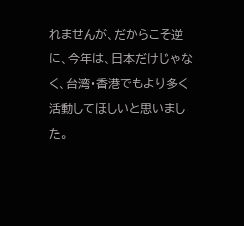れませんが、だからこそ逆に、今年は、日本だけじゃなく、台湾・香港でもより多く活動してほしいと思いました。